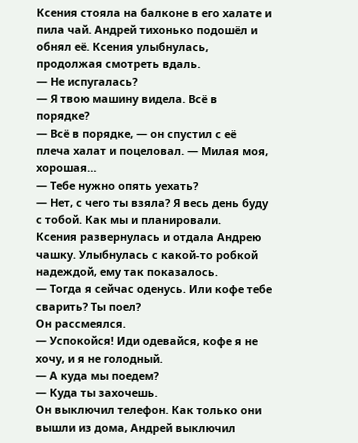Ксения стояла на балконе в его халате и пила чай. Андрей тихонько подошёл и обнял её. Ксения улыбнулась, продолжая смотреть вдаль.
— Не испугалась?
— Я твою машину видела. Всё в порядке?
— Всё в порядке, — он спустил с её плеча халат и поцеловал. — Милая моя, хорошая…
— Тебе нужно опять уехать?
— Нет, с чего ты взяла? Я весь день буду с тобой. Как мы и планировали.
Ксения развернулась и отдала Андрею чашку. Улыбнулась с какой-то робкой надеждой, ему так показалось.
— Тогда я сейчас оденусь. Или кофе тебе сварить? Ты поел?
Он рассмеялся.
— Успокойся! Иди одевайся, кофе я не хочу, и я не голодный.
— А куда мы поедем?
— Куда ты захочешь.
Он выключил телефон. Как только они вышли из дома, Андрей выключил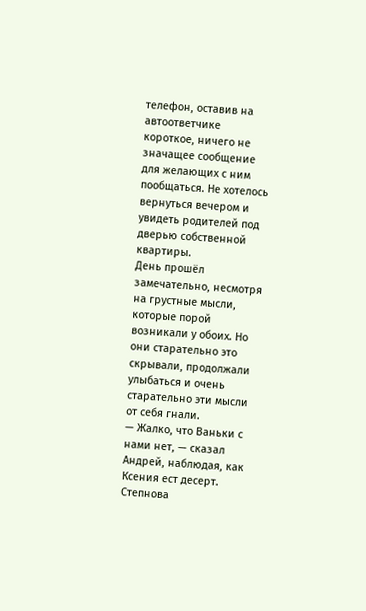телефон, оставив на автоответчике короткое, ничего не значащее сообщение для желающих с ним пообщаться. Не хотелось вернуться вечером и увидеть родителей под дверью собственной квартиры.
День прошёл замечательно, несмотря на грустные мысли, которые порой возникали у обоих. Но они старательно это скрывали, продолжали улыбаться и очень старательно эти мысли от себя гнали.
— Жалко, что Ваньки с нами нет, — сказал Андрей, наблюдая, как Ксения ест десерт.
Степнова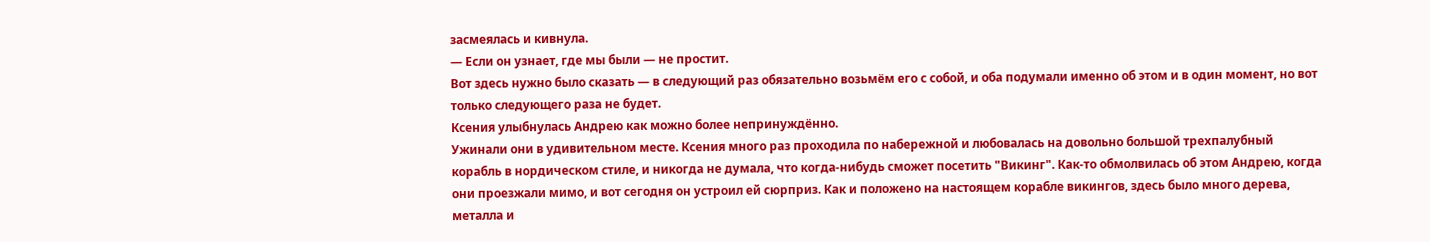засмеялась и кивнула.
— Если он узнает, где мы были — не простит.
Вот здесь нужно было сказать — в следующий раз обязательно возьмём его с собой, и оба подумали именно об этом и в один момент, но вот только следующего раза не будет.
Ксения улыбнулась Андрею как можно более непринуждённо.
Ужинали они в удивительном месте. Ксения много раз проходила по набережной и любовалась на довольно большой трехпалубный корабль в нордическом стиле, и никогда не думала, что когда-нибудь сможет посетить "Викинг". Как-то обмолвилась об этом Андрею, когда они проезжали мимо, и вот сегодня он устроил ей сюрприз. Как и положено на настоящем корабле викингов, здесь было много дерева, металла и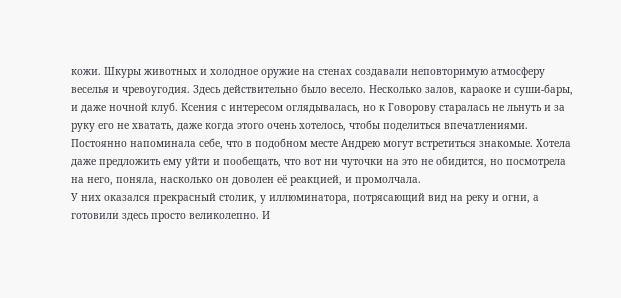кожи. Шкуры животных и холодное оружие на стенах создавали неповторимую атмосферу веселья и чревоугодия. Здесь действительно было весело. Несколько залов, караоке и суши-бары, и даже ночной клуб. Ксения с интересом оглядывалась, но к Говорову старалась не льнуть и за руку его не хватать, даже когда этого очень хотелось, чтобы поделиться впечатлениями. Постоянно напоминала себе, что в подобном месте Андрею могут встретиться знакомые. Хотела даже предложить ему уйти и пообещать, что вот ни чуточки на это не обидится, но посмотрела на него, поняла, насколько он доволен её реакцией, и промолчала.
У них оказался прекрасный столик, у иллюминатора, потрясающий вид на реку и огни, а готовили здесь просто великолепно. И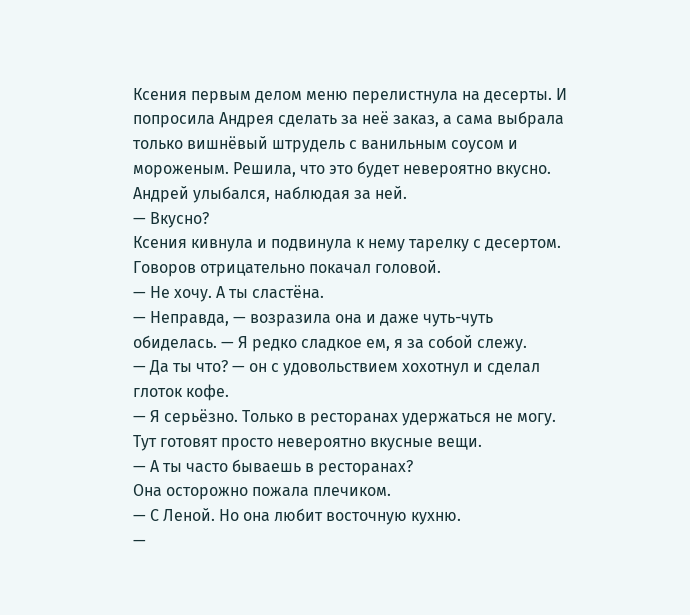Ксения первым делом меню перелистнула на десерты. И попросила Андрея сделать за неё заказ, а сама выбрала только вишнёвый штрудель с ванильным соусом и мороженым. Решила, что это будет невероятно вкусно.
Андрей улыбался, наблюдая за ней.
— Вкусно?
Ксения кивнула и подвинула к нему тарелку с десертом. Говоров отрицательно покачал головой.
— Не хочу. А ты сластёна.
— Неправда, — возразила она и даже чуть-чуть обиделась. — Я редко сладкое ем, я за собой слежу.
— Да ты что? — он с удовольствием хохотнул и сделал глоток кофе.
— Я серьёзно. Только в ресторанах удержаться не могу. Тут готовят просто невероятно вкусные вещи.
— А ты часто бываешь в ресторанах?
Она осторожно пожала плечиком.
— С Леной. Но она любит восточную кухню.
—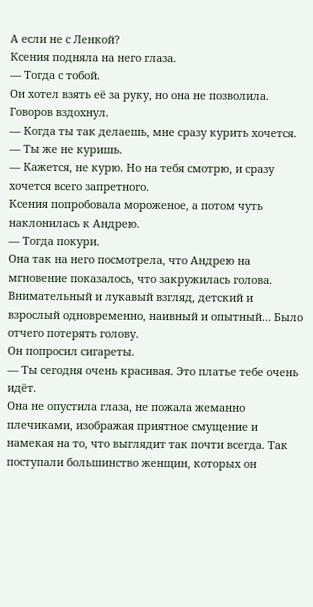А если не с Ленкой?
Ксения подняла на него глаза.
— Тогда с тобой.
Он хотел взять её за руку, но она не позволила. Говоров вздохнул.
— Когда ты так делаешь, мне сразу курить хочется.
— Ты же не куришь.
— Кажется, не курю. Но на тебя смотрю, и сразу хочется всего запретного.
Ксения попробовала мороженое, а потом чуть наклонилась к Андрею.
— Тогда покури.
Она так на него посмотрела, что Андрею на мгновение показалось, что закружилась голова. Внимательный и лукавый взгляд, детский и взрослый одновременно, наивный и опытный… Было отчего потерять голову.
Он попросил сигареты.
— Ты сегодня очень красивая. Это платье тебе очень идёт.
Она не опустила глаза, не пожала жеманно плечиками, изображая приятное смущение и намекая на то, что выглядит так почти всегда. Так поступали большинство женщин, которых он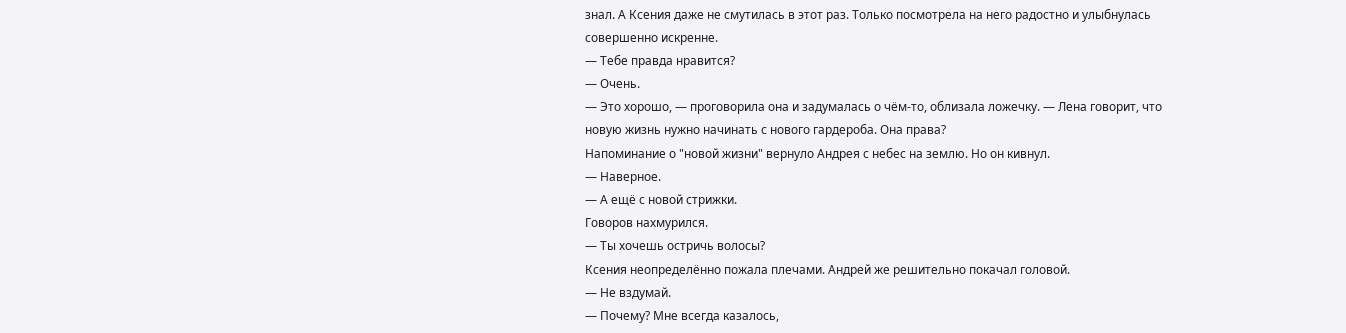знал. А Ксения даже не смутилась в этот раз. Только посмотрела на него радостно и улыбнулась совершенно искренне.
— Тебе правда нравится?
— Очень.
— Это хорошо, — проговорила она и задумалась о чём-то, облизала ложечку. — Лена говорит, что новую жизнь нужно начинать с нового гардероба. Она права?
Напоминание о "новой жизни" вернуло Андрея с небес на землю. Но он кивнул.
— Наверное.
— А ещё с новой стрижки.
Говоров нахмурился.
— Ты хочешь остричь волосы?
Ксения неопределённо пожала плечами. Андрей же решительно покачал головой.
— Не вздумай.
— Почему? Мне всегда казалось,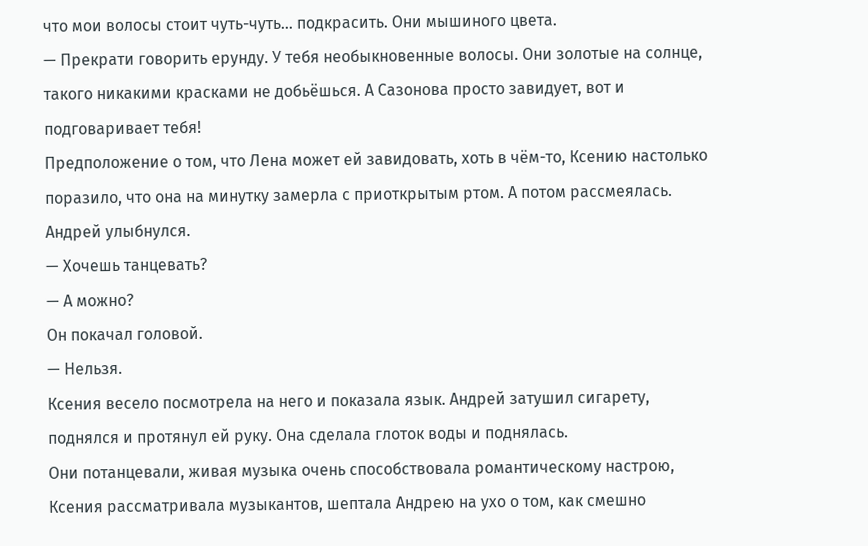что мои волосы стоит чуть-чуть… подкрасить. Они мышиного цвета.
— Прекрати говорить ерунду. У тебя необыкновенные волосы. Они золотые на солнце, такого никакими красками не добьёшься. А Сазонова просто завидует, вот и подговаривает тебя!
Предположение о том, что Лена может ей завидовать, хоть в чём-то, Ксению настолько поразило, что она на минутку замерла с приоткрытым ртом. А потом рассмеялась.
Андрей улыбнулся.
— Хочешь танцевать?
— А можно?
Он покачал головой.
— Нельзя.
Ксения весело посмотрела на него и показала язык. Андрей затушил сигарету, поднялся и протянул ей руку. Она сделала глоток воды и поднялась.
Они потанцевали, живая музыка очень способствовала романтическому настрою, Ксения рассматривала музыкантов, шептала Андрею на ухо о том, как смешно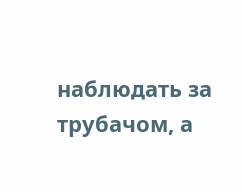наблюдать за трубачом, а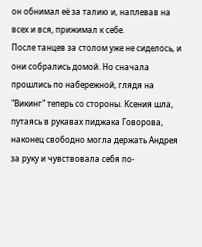он обнимал её за талию и, наплевав на всех и вся, прижимал к себе.
После танцев за столом уже не сиделось, и они собрались домой. Но сначала прошлись по набережной, глядя на "Викинг" теперь со стороны. Ксения шла, путаясь в рукавах пиджака Говорова, наконец свободно могла держать Андрея за руку и чувствовала себя по-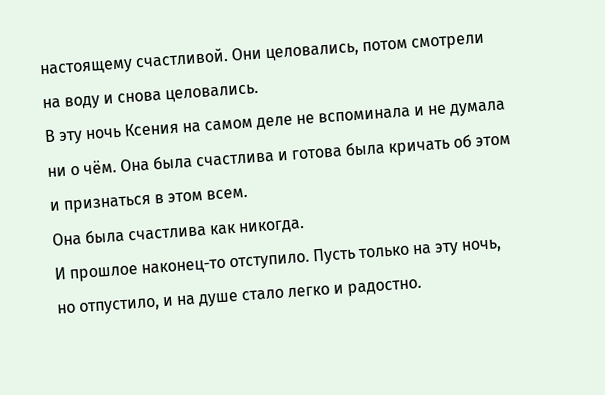настоящему счастливой. Они целовались, потом смотрели на воду и снова целовались.
В эту ночь Ксения на самом деле не вспоминала и не думала ни о чём. Она была счастлива и готова была кричать об этом и признаться в этом всем.
Она была счастлива как никогда.
И прошлое наконец-то отступило. Пусть только на эту ночь, но отпустило, и на душе стало легко и радостно.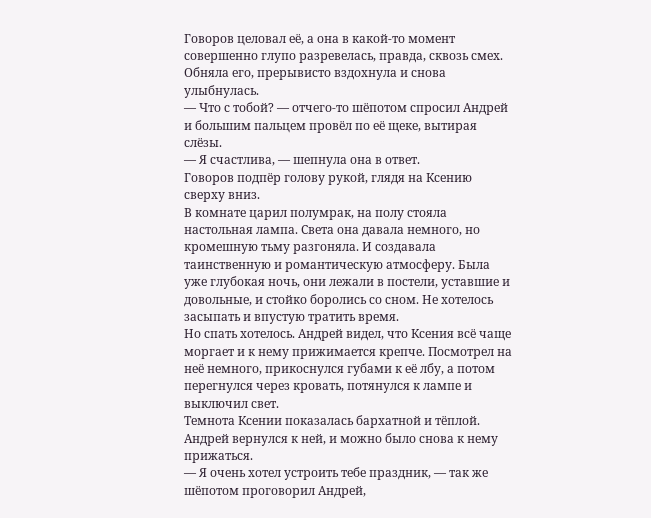Говоров целовал её, а она в какой-то момент совершенно глупо разревелась, правда, сквозь смех. Обняла его, прерывисто вздохнула и снова улыбнулась.
— Что с тобой? — отчего-то шёпотом спросил Андрей и большим пальцем провёл по её щеке, вытирая слёзы.
— Я счастлива, — шепнула она в ответ.
Говоров подпёр голову рукой, глядя на Ксению сверху вниз.
В комнате царил полумрак, на полу стояла настольная лампа. Света она давала немного, но кромешную тьму разгоняла. И создавала таинственную и романтическую атмосферу. Была уже глубокая ночь, они лежали в постели, уставшие и довольные, и стойко боролись со сном. Не хотелось засыпать и впустую тратить время.
Но спать хотелось. Андрей видел, что Ксения всё чаще моргает и к нему прижимается крепче. Посмотрел на неё немного, прикоснулся губами к её лбу, а потом перегнулся через кровать, потянулся к лампе и выключил свет.
Темнота Ксении показалась бархатной и тёплой. Андрей вернулся к ней, и можно было снова к нему прижаться.
— Я очень хотел устроить тебе праздник, — так же шёпотом проговорил Андрей,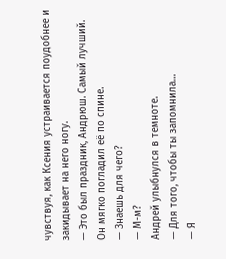чувствуя, как Ксения устраивается поудобнее и закидывает на него ногу.
— Это был праздник, Андрюш. Самый лучший.
Он мягко погладил её по спине.
— Знаешь для чего?
— М-м?
Андрей улыбнулся в темноте.
— Для того, чтобы ты запомнила…
— Я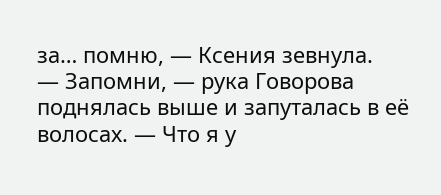за… помню, — Ксения зевнула.
— Запомни, — рука Говорова поднялась выше и запуталась в её волосах. — Что я у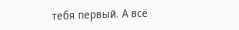тебя первый. А всё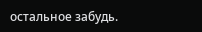остальное забудь.